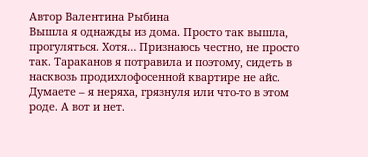Автор Валентина Рыбина
Вышла я однажды из дома. Просто так вышла, прогуляться. Хотя… Признаюсь честно, не просто так. Тараканов я потравила и поэтому, сидеть в насквозь продихлофосенной квартире не айс. Думаете – я неряха, грязнуля или что-то в этом роде. А вот и нет.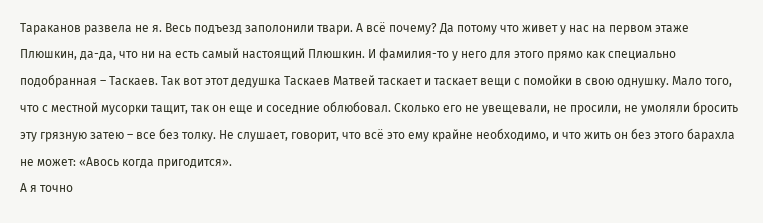Тараканов развела не я. Весь подъезд заполонили твари. А всё почему? Да потому что живет у нас на первом этаже Плюшкин, да-да, что ни на есть самый настоящий Плюшкин. И фамилия-то у него для этого прямо как специально подобранная – Таскаев. Так вот этот дедушка Таскаев Матвей таскает и таскает вещи с помойки в свою однушку. Мало того, что с местной мусорки тащит, так он еще и соседние облюбовал. Сколько его не увещевали, не просили, не умоляли бросить эту грязную затею – все без толку. Не слушает, говорит, что всё это ему крайне необходимо, и что жить он без этого барахла не может: «Авось когда пригодится».
А я точно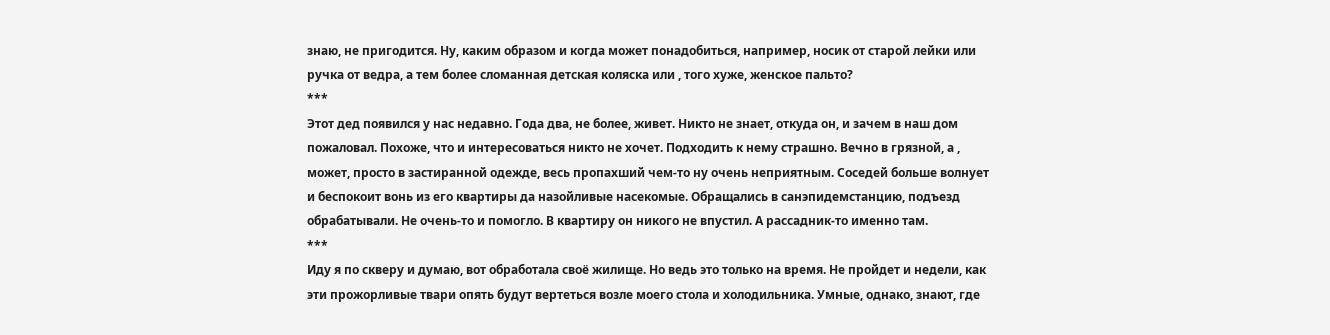знаю, не пригодится. Ну, каким образом и когда может понадобиться, например, носик от старой лейки или ручка от ведра, а тем более сломанная детская коляска или , того хуже, женское пальто?
***
Этот дед появился у нас недавно. Года два, не более, живет. Никто не знает, откуда он, и зачем в наш дом пожаловал. Похоже, что и интересоваться никто не хочет. Подходить к нему страшно. Вечно в грязной, а , может, просто в застиранной одежде, весь пропахший чем-то ну очень неприятным. Соседей больше волнует и беспокоит вонь из его квартиры да назойливые насекомые. Обращались в санэпидемстанцию, подъезд обрабатывали. Не очень-то и помогло. В квартиру он никого не впустил. А рассадник-то именно там.
***
Иду я по скверу и думаю, вот обработала своё жилище. Но ведь это только на время. Не пройдет и недели, как эти прожорливые твари опять будут вертеться возле моего стола и холодильника. Умные, однако, знают, где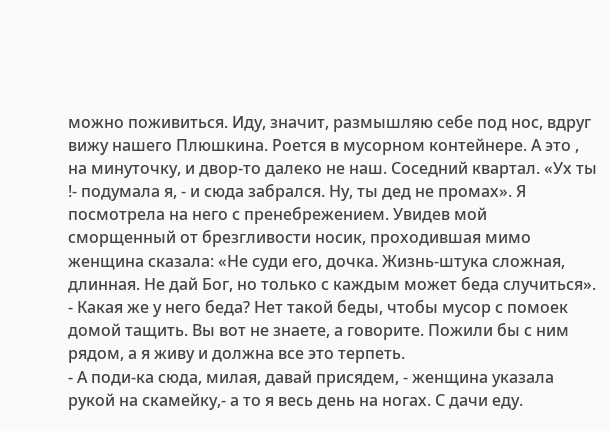можно поживиться. Иду, значит, размышляю себе под нос, вдруг вижу нашего Плюшкина. Роется в мусорном контейнере. А это , на минуточку, и двор-то далеко не наш. Соседний квартал. «Ух ты !- подумала я, - и сюда забрался. Ну, ты дед не промах». Я посмотрела на него с пренебрежением. Увидев мой сморщенный от брезгливости носик, проходившая мимо женщина сказала: «Не суди его, дочка. Жизнь-штука сложная, длинная. Не дай Бог, но только с каждым может беда случиться».
- Какая же у него беда? Нет такой беды, чтобы мусор с помоек домой тащить. Вы вот не знаете, а говорите. Пожили бы с ним рядом, а я живу и должна все это терпеть.
- А поди-ка сюда, милая, давай присядем, - женщина указала рукой на скамейку,- а то я весь день на ногах. С дачи еду.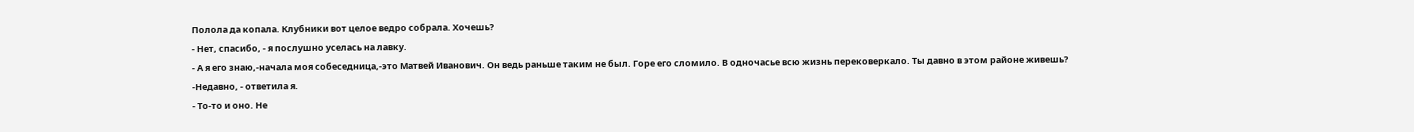Полола да копала. Клубники вот целое ведро собрала. Хочешь?
- Нет, спасибо, - я послушно уселась на лавку.
- А я его знаю,-начала моя собеседница,-это Матвей Иванович. Он ведь раньше таким не был. Горе его сломило. В одночасье всю жизнь перековеркало. Ты давно в этом районе живешь?
-Недавно, - ответила я.
- То-то и оно. Не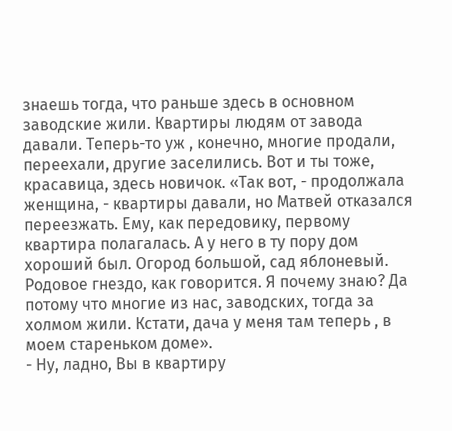знаешь тогда, что раньше здесь в основном заводские жили. Квартиры людям от завода давали. Теперь-то уж , конечно, многие продали, переехали, другие заселились. Вот и ты тоже, красавица, здесь новичок. «Так вот, - продолжала женщина, - квартиры давали, но Матвей отказался переезжать. Ему, как передовику, первому квартира полагалась. А у него в ту пору дом хороший был. Огород большой, сад яблоневый. Родовое гнездо, как говорится. Я почему знаю? Да потому что многие из нас, заводских, тогда за холмом жили. Кстати, дача у меня там теперь , в моем стареньком доме».
- Ну, ладно, Вы в квартиру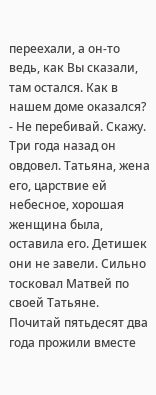переехали, а он-то ведь, как Вы сказали,
там остался. Как в нашем доме оказался?
- Не перебивай. Скажу. Три года назад он овдовел. Татьяна, жена его, царствие ей небесное, хорошая женщина была, оставила его. Детишек они не завели. Сильно тосковал Матвей по своей Татьяне. Почитай пятьдесят два года прожили вместе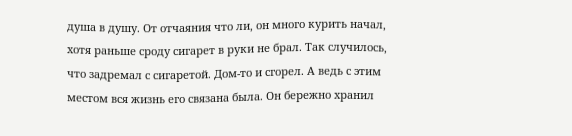душа в душу. От отчаяния что ли, он много курить начал, хотя раньше сроду сигарет в руки не брал. Так случилось, что задремал с сигаретой. Дом-то и сгорел. А ведь с этим местом вся жизнь его связана была. Он бережно хранил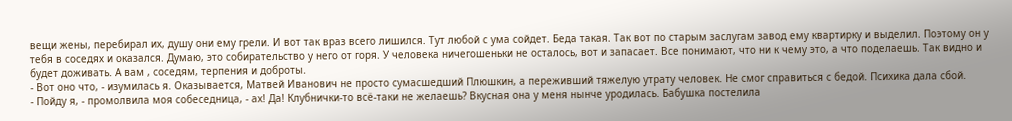вещи жены, перебирал их, душу они ему грели. И вот так враз всего лишился. Тут любой с ума сойдет. Беда такая. Так вот по старым заслугам завод ему квартирку и выделил. Поэтому он у тебя в соседях и оказался. Думаю, это собирательство у него от горя. У человека ничегошеньки не осталось, вот и запасает. Все понимают, что ни к чему это, а что поделаешь. Так видно и будет доживать. А вам , соседям, терпения и доброты.
- Вот оно что, - изумилась я. Оказывается, Матвей Иванович не просто сумасшедший Плюшкин, а переживший тяжелую утрату человек. Не смог справиться с бедой. Психика дала сбой.
- Пойду я, - промолвила моя собеседница, - ах! Да! Клубнички-то всё-таки не желаешь? Вкусная она у меня нынче уродилась. Бабушка постелила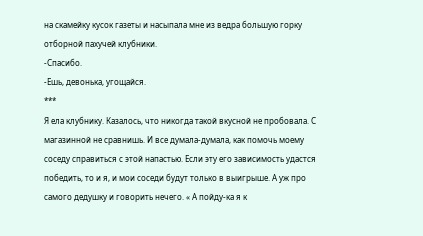на скамейку кусок газеты и насыпала мне из ведра большую горку отборной пахучей клубники.
-Спасибо.
-Ешь, девонька, угощайся.
***
Я ела клубнику. Казалось, что никогда такой вкусной не пробовала. С магазинной не сравнишь. И все думала-думала, как помочь моему соседу справиться с этой напастью. Если эту его зависимость удастся победить, то и я, и мои соседи будут только в выигрыше. А уж про самого дедушку и говорить нечего. « А пойду-ка я к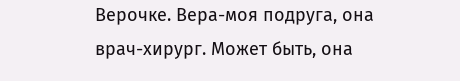Верочке. Вера-моя подруга, она врач-хирург. Может быть, она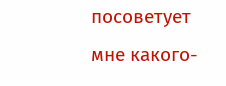посоветует мне какого-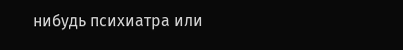нибудь психиатра или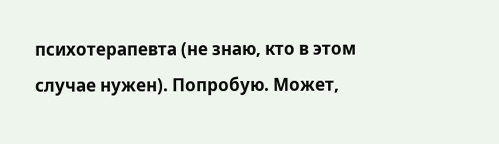психотерапевта (не знаю, кто в этом случае нужен). Попробую. Может,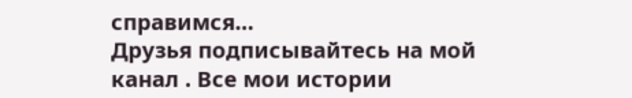справимся…
Друзья подписывайтесь на мой канал . Все мои истории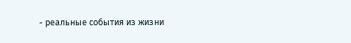- реальные события из жизни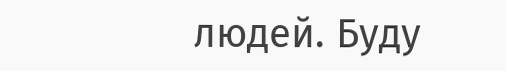людей. Буду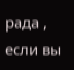рада , если вы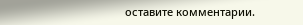оставите комментарии.